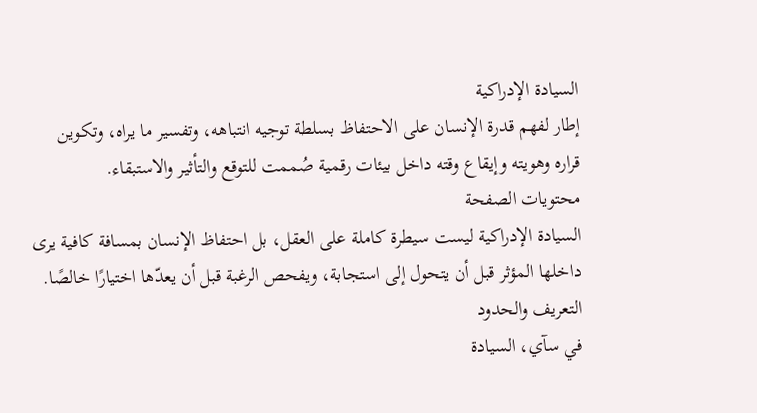السيادة الإدراكية
إطار لفهم قدرة الإنسان على الاحتفاظ بسلطة توجيه انتباهه، وتفسير ما يراه، وتكوين قراره وهويته وإيقاع وقته داخل بيئات رقمية صُممت للتوقع والتأثير والاستبقاء.
محتويات الصفحة
السيادة الإدراكية ليست سيطرة كاملة على العقل، بل احتفاظ الإنسان بمسافة كافية يرى داخلها المؤثر قبل أن يتحول إلى استجابة، ويفحص الرغبة قبل أن يعدّها اختيارًا خالصًا.
التعريف والحدود
في سآي، السيادة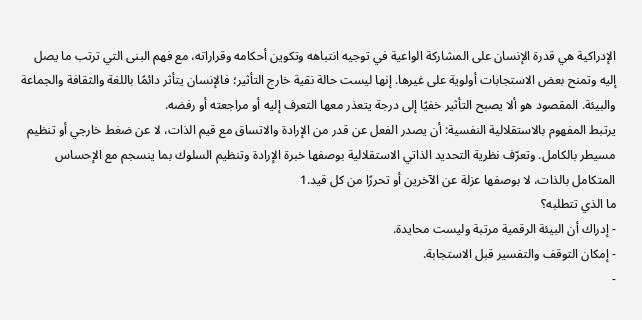الإدراكية هي قدرة الإنسان على المشاركة الواعية في توجيه انتباهه وتكوين أحكامه وقراراته، مع فهم البنى التي ترتب ما يصل إليه وتمنح بعض الاستجابات أولوية على غيرها. إنها ليست حالة نقية خارج التأثير؛ فالإنسان يتأثر دائمًا باللغة والثقافة والجماعة والبيئة. المقصود هو ألا يصبح التأثير خفيًا إلى درجة يتعذر معها التعرف إليه أو مراجعته أو رفضه.
يرتبط المفهوم بالاستقلالية النفسية: أن يصدر الفعل عن قدر من الإرادة والاتساق مع قيم الذات، لا عن ضغط خارجي أو تنظيم مسيطر بالكامل. وتعرّف نظرية التحديد الذاتي الاستقلالية بوصفها خبرة الإرادة وتنظيم السلوك بما ينسجم مع الإحساس المتكامل بالذات، لا بوصفها عزلة عن الآخرين أو تحررًا من كل قيد.1
ما الذي تتطلبه؟
- إدراك أن البيئة الرقمية مرتبة وليست محايدة.
- إمكان التوقف والتفسير قبل الاستجابة.
-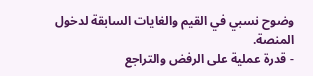وضوح نسبي في القيم والغايات السابقة لدخول المنصة.
- قدرة عملية على الرفض والتراجع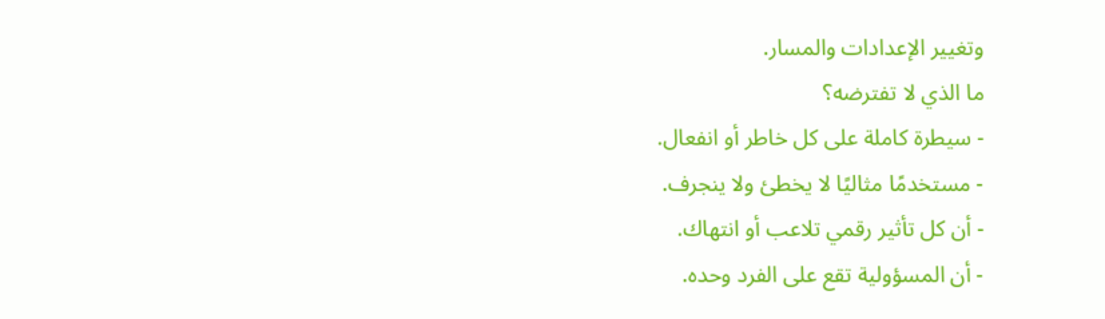وتغيير الإعدادات والمسار.
ما الذي لا تفترضه؟
- سيطرة كاملة على كل خاطر أو انفعال.
- مستخدمًا مثاليًا لا يخطئ ولا ينجرف.
- أن كل تأثير رقمي تلاعب أو انتهاك.
- أن المسؤولية تقع على الفرد وحده.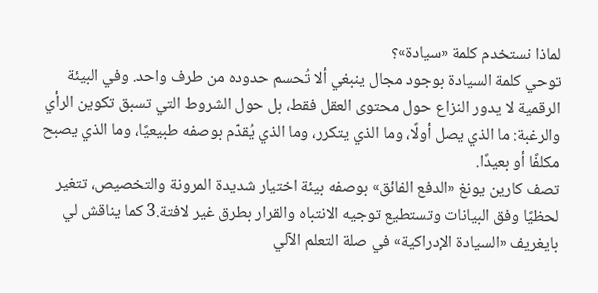لماذا نستخدم كلمة «سيادة»؟
توحي كلمة السيادة بوجود مجال ينبغي ألا تُحسم حدوده من طرف واحد. وفي البيئة الرقمية لا يدور النزاع حول محتوى العقل فقط، بل حول الشروط التي تسبق تكوين الرأي والرغبة: ما الذي يصل أولًا، وما الذي يتكرر، وما الذي يُقدّم بوصفه طبيعيًا، وما الذي يصبح مكلفًا أو بعيدًا.
تصف كارين يونغ «الدفع الفائق» بوصفه بيئة اختيار شديدة المرونة والتخصيص، تتغير لحظيًا وفق البيانات وتستطيع توجيه الانتباه والقرار بطرق غير لافتة.3 كما يناقش لي بايغريف «السيادة الإدراكية» في صلة التعلم الآلي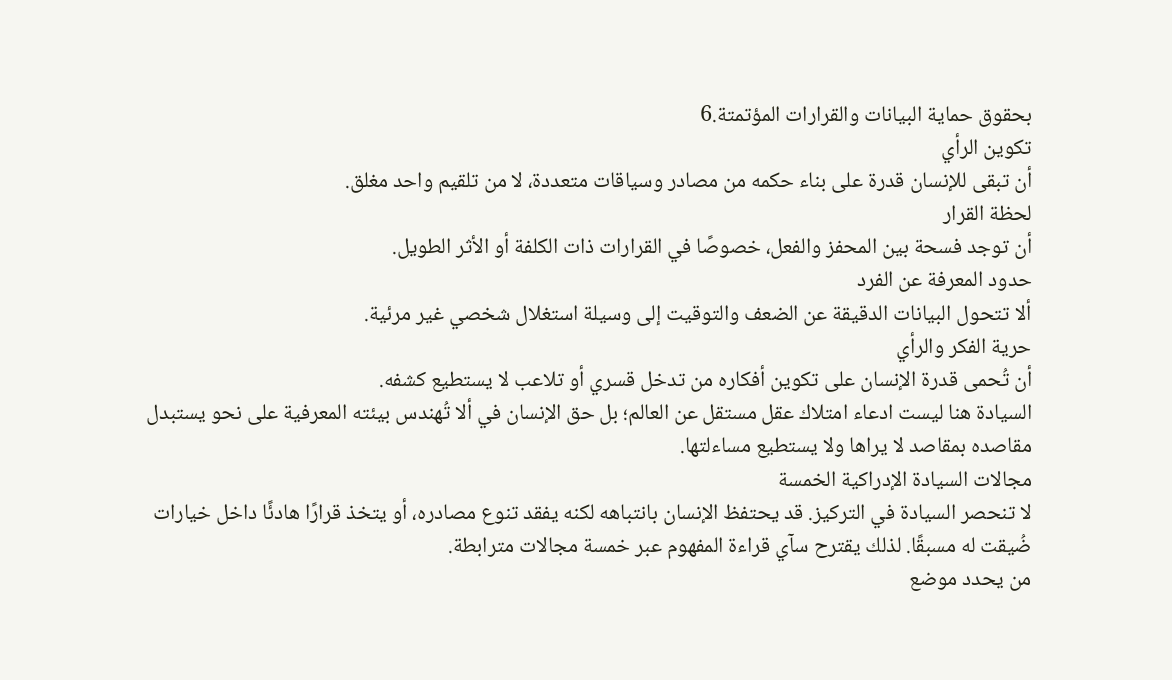بحقوق حماية البيانات والقرارات المؤتمتة.6
تكوين الرأي
أن تبقى للإنسان قدرة على بناء حكمه من مصادر وسياقات متعددة، لا من تلقيم واحد مغلق.
لحظة القرار
أن توجد فسحة بين المحفز والفعل، خصوصًا في القرارات ذات الكلفة أو الأثر الطويل.
حدود المعرفة عن الفرد
ألا تتحول البيانات الدقيقة عن الضعف والتوقيت إلى وسيلة استغلال شخصي غير مرئية.
حرية الفكر والرأي
أن تُحمى قدرة الإنسان على تكوين أفكاره من تدخل قسري أو تلاعب لا يستطيع كشفه.
السيادة هنا ليست ادعاء امتلاك عقل مستقل عن العالم؛ بل حق الإنسان في ألا تُهندس بيئته المعرفية على نحو يستبدل مقاصده بمقاصد لا يراها ولا يستطيع مساءلتها.
مجالات السيادة الإدراكية الخمسة
لا تنحصر السيادة في التركيز. قد يحتفظ الإنسان بانتباهه لكنه يفقد تنوع مصادره، أو يتخذ قرارًا هادئًا داخل خيارات ضُيقت له مسبقًا. لذلك يقترح سآي قراءة المفهوم عبر خمسة مجالات مترابطة.
من يحدد موضع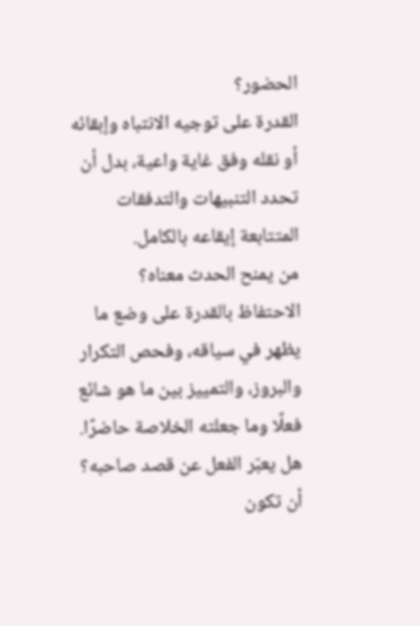الحضور؟
القدرة على توجيه الانتباه وإبقائه أو نقله وفق غاية واعية، بدل أن تحدد التنبيهات والتدفقات المتتابعة إيقاعه بالكامل.
من يمنح الحدث معناه؟
الاحتفاظ بالقدرة على وضع ما يظهر في سياقه، وفحص التكرار والبروز، والتمييز بين ما هو شائع فعلًا وما جعلته الخلاصة حاضرًا.
هل يعبّر الفعل عن قصد صاحبه؟
أن تكون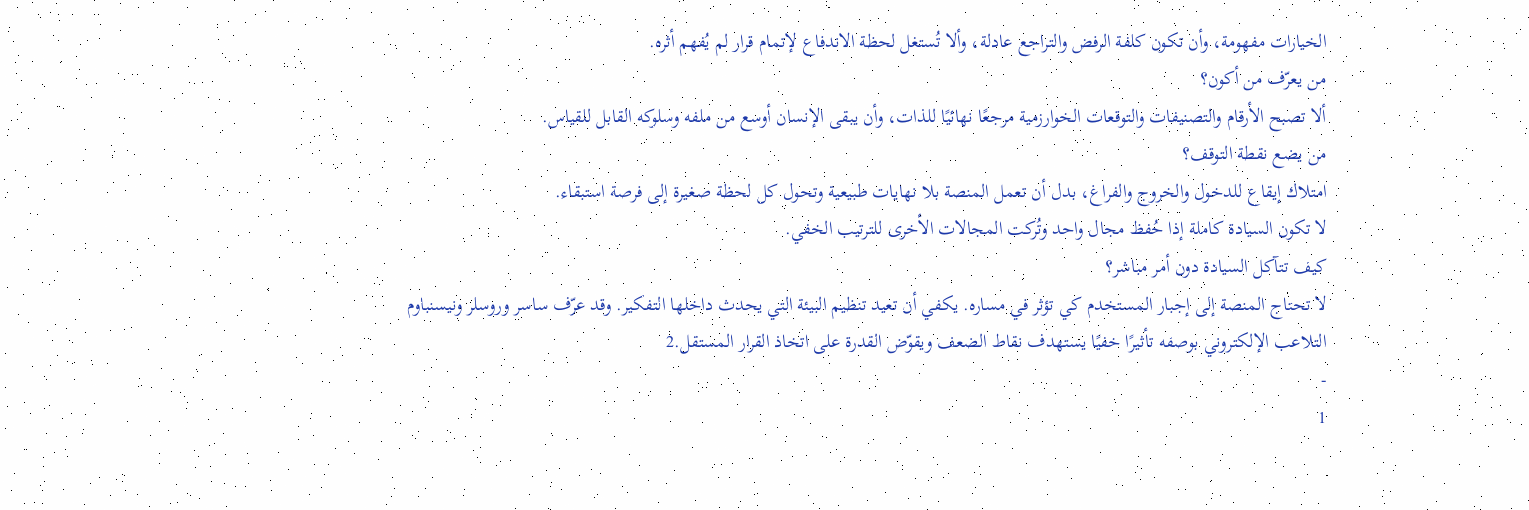الخيارات مفهومة، وأن تكون كلفة الرفض والتراجع عادلة، وألا تُستغل لحظة الاندفاع لإتمام قرار لم يُفهم أثره.
من يعرّف من أكون؟
ألا تصبح الأرقام والتصنيفات والتوقعات الخوارزمية مرجعًا نهائيًا للذات، وأن يبقى الإنسان أوسع من ملفه وسلوكه القابل للقياس.
من يضع نقطة التوقف؟
امتلاك إيقاع للدخول والخروج والفراغ، بدل أن تعمل المنصة بلا نهايات طبيعية وتحول كل لحظة صغيرة إلى فرصة استبقاء.
لا تكون السيادة كاملة إذا حُفظ مجال واحد وتُركت المجالات الأخرى للترتيب الخفي.
كيف تتآكل السيادة دون أمر مباشر؟
لا تحتاج المنصة إلى إجبار المستخدم كي تؤثر في مساره. يكفي أن تعيد تنظيم البيئة التي يحدث داخلها التفكير. وقد عرّف ساسر وروسلر ونيسنباوم التلاعب الإلكتروني بوصفه تأثيرًا خفيًا يستهدف نقاط الضعف ويقوّض القدرة على اتخاذ القرار المستقل.2
-
1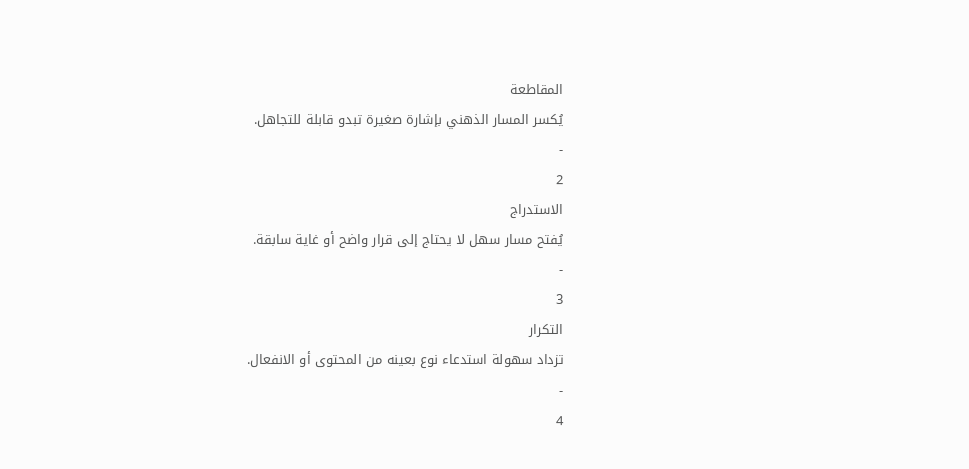المقاطعة
يُكسر المسار الذهني بإشارة صغيرة تبدو قابلة للتجاهل.
-
2
الاستدراج
يُفتح مسار سهل لا يحتاج إلى قرار واضح أو غاية سابقة.
-
3
التكرار
تزداد سهولة استدعاء نوع بعينه من المحتوى أو الانفعال.
-
4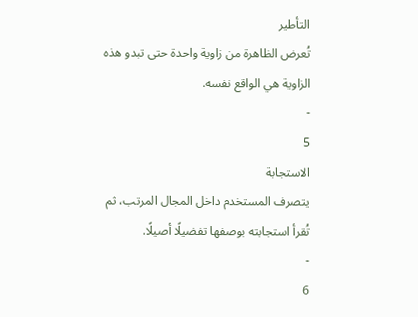التأطير
تُعرض الظاهرة من زاوية واحدة حتى تبدو هذه الزاوية هي الواقع نفسه.
-
5
الاستجابة
يتصرف المستخدم داخل المجال المرتب، ثم تُقرأ استجابته بوصفها تفضيلًا أصيلًا.
-
6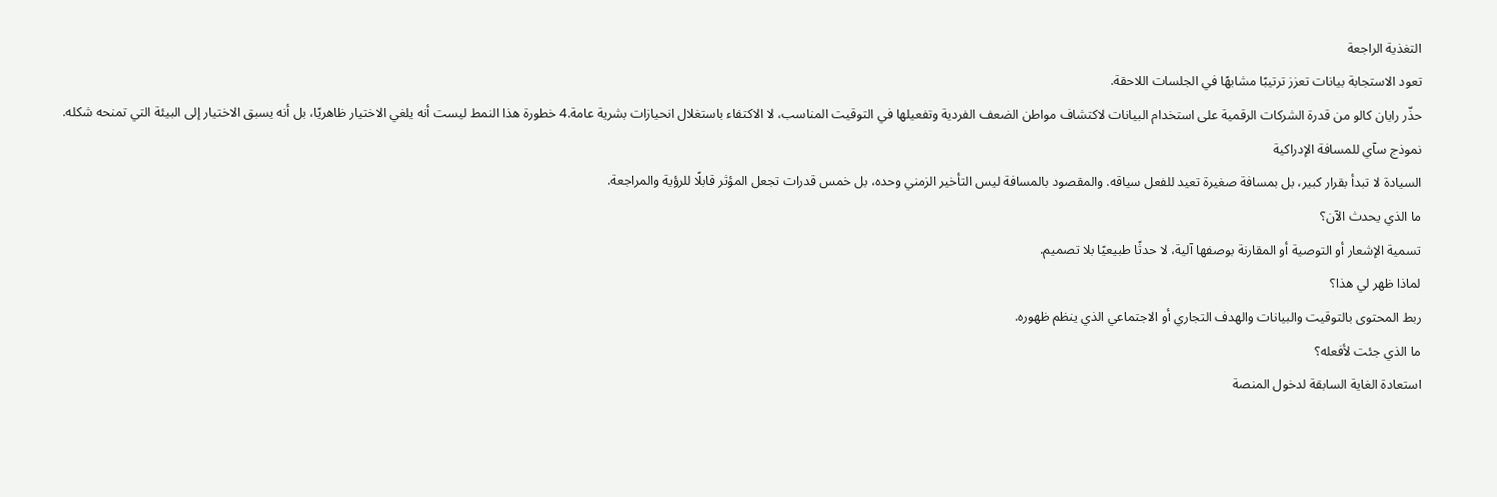التغذية الراجعة
تعود الاستجابة بيانات تعزز ترتيبًا مشابهًا في الجلسات اللاحقة.
حذّر رايان كالو من قدرة الشركات الرقمية على استخدام البيانات لاكتشاف مواطن الضعف الفردية وتفعيلها في التوقيت المناسب، لا الاكتفاء باستغلال انحيازات بشرية عامة.4 خطورة هذا النمط ليست أنه يلغي الاختيار ظاهريًا، بل أنه يسبق الاختيار إلى البيئة التي تمنحه شكله.
نموذج سآي للمسافة الإدراكية
السيادة لا تبدأ بقرار كبير، بل بمسافة صغيرة تعيد للفعل سياقه. والمقصود بالمسافة ليس التأخير الزمني وحده، بل خمس قدرات تجعل المؤثر قابلًا للرؤية والمراجعة.
ما الذي يحدث الآن؟
تسمية الإشعار أو التوصية أو المقارنة بوصفها آلية، لا حدثًا طبيعيًا بلا تصميم.
لماذا ظهر لي هذا؟
ربط المحتوى بالتوقيت والبيانات والهدف التجاري أو الاجتماعي الذي ينظم ظهوره.
ما الذي جئت لأفعله؟
استعادة الغاية السابقة لدخول المنصة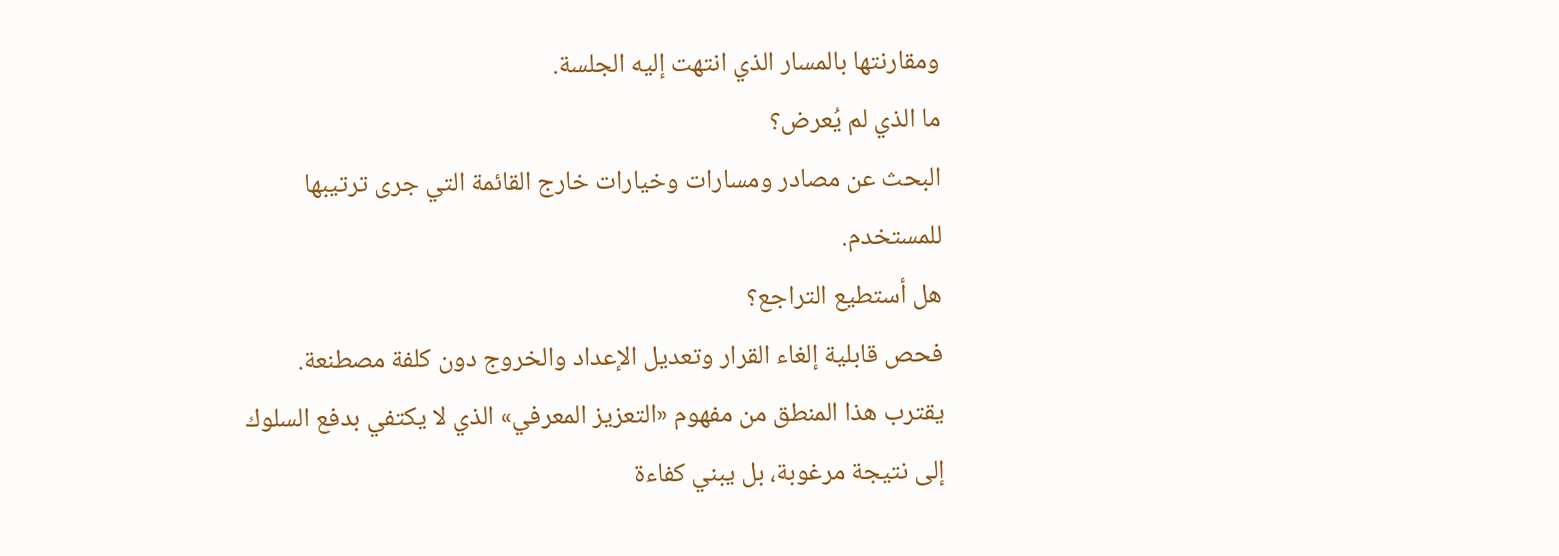ومقارنتها بالمسار الذي انتهت إليه الجلسة.
ما الذي لم يُعرض؟
البحث عن مصادر ومسارات وخيارات خارج القائمة التي جرى ترتيبها للمستخدم.
هل أستطيع التراجع؟
فحص قابلية إلغاء القرار وتعديل الإعداد والخروج دون كلفة مصطنعة.
يقترب هذا المنطق من مفهوم «التعزيز المعرفي» الذي لا يكتفي بدفع السلوك إلى نتيجة مرغوبة، بل يبني كفاءة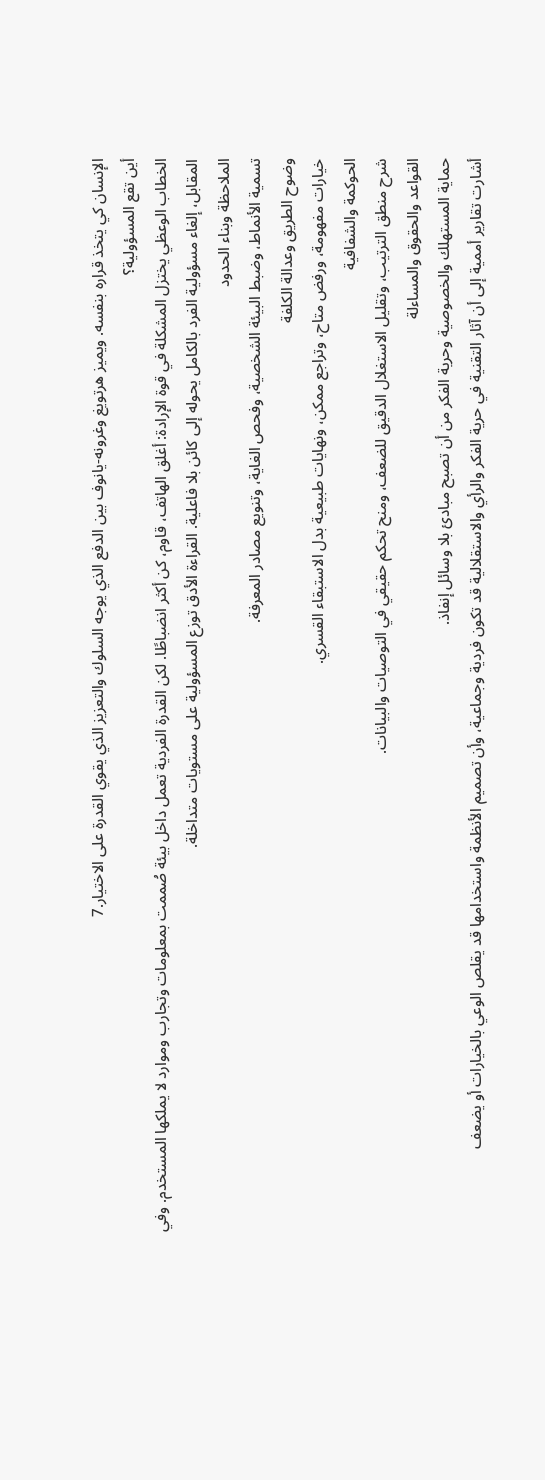الإنسان كي يتخذ قراره بنفسه. ويميز هرتويغ وغرونه-يانوف بين الدفع الذي يوجه السلوك والتعزيز الذي يقوي القدرة على الاختيار.7
أين تقع المسؤولية؟
الخطاب الوعظي يختزل المشكلة في قوة الإرادة: أغلق الهاتف، قاوم، كن أكثر انضباطًا. لكن القدرة الفردية تعمل داخل بيئة صُممت بمعلومات وتجارب وموارد لا يملكها المستخدم. وفي المقابل، إلغاء مسؤولية الفرد بالكامل يحوله إلى كائن بلا فاعلية. القراءة الأدق توزع المسؤولية على مستويات متداخلة.
الملاحظة وبناء الحدود
تسمية الأنماط، وضبط البيئة الشخصية، وفحص الغاية، وتنويع مصادر المعرفة.
وضوح الطريق وعدالة الكلفة
خيارات مفهومة، ورفض متاح، وتراجع ممكن، ونهايات طبيعية بدل الاستبقاء القسري.
الحوكمة والشفافية
شرح منطق الترتيب، وتقليل الاستغلال الدقيق للضعف، ومنح تحكم حقيقي في التوصيات والبيانات.
القواعد والحقوق والمساءلة
حماية المستهلك والخصوصية وحرية الفكر من أن تصبح مبادئ بلا وسائل إنفاذ.
أشارت تقارير أممية إلى أن آثار التقنية في حرية الفكر والرأي والاستقلالية قد تكون فردية وجماعية، وأن تصميم الأنظمة واستخدامها قد يقلص الوعي بالخيارات أو يضعف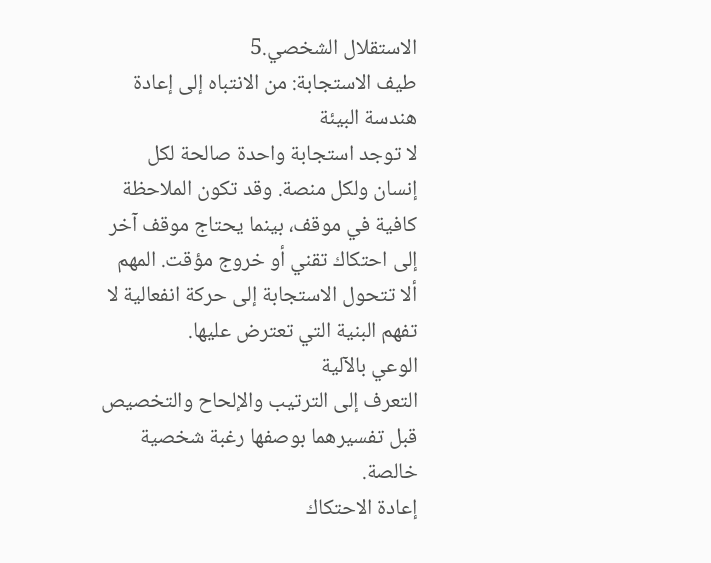الاستقلال الشخصي.5
طيف الاستجابة: من الانتباه إلى إعادة هندسة البيئة
لا توجد استجابة واحدة صالحة لكل إنسان ولكل منصة. وقد تكون الملاحظة كافية في موقف، بينما يحتاج موقف آخر إلى احتكاك تقني أو خروج مؤقت. المهم ألا تتحول الاستجابة إلى حركة انفعالية لا تفهم البنية التي تعترض عليها.
الوعي بالآلية
التعرف إلى الترتيب والإلحاح والتخصيص قبل تفسيرهما بوصفها رغبة شخصية خالصة.
إعادة الاحتكاك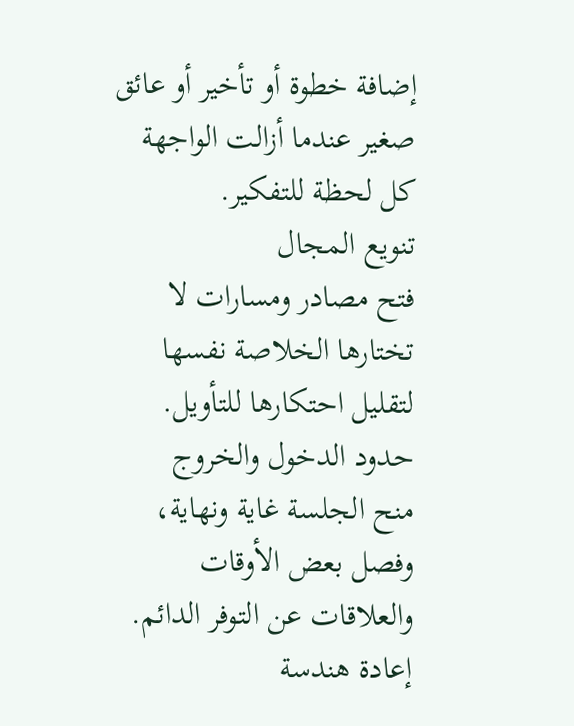إضافة خطوة أو تأخير أو عائق صغير عندما أزالت الواجهة كل لحظة للتفكير.
تنويع المجال
فتح مصادر ومسارات لا تختارها الخلاصة نفسها لتقليل احتكارها للتأويل.
حدود الدخول والخروج
منح الجلسة غاية ونهاية، وفصل بعض الأوقات والعلاقات عن التوفر الدائم.
إعادة هندسة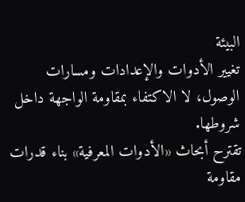البيئة
تغيير الأدوات والإعدادات ومسارات الوصول، لا الاكتفاء بمقاومة الواجهة داخل شروطها.
تقترح أبحاث «الأدوات المعرفية» بناء قدرات مقاومة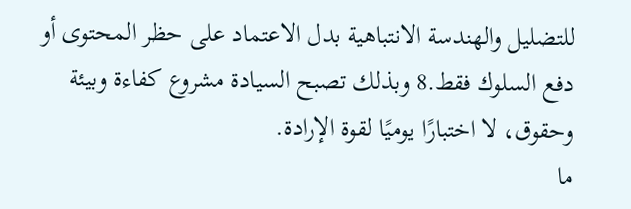للتضليل والهندسة الانتباهية بدل الاعتماد على حظر المحتوى أو دفع السلوك فقط.8 وبذلك تصبح السيادة مشروع كفاءة وبيئة وحقوق، لا اختبارًا يوميًا لقوة الإرادة.
ما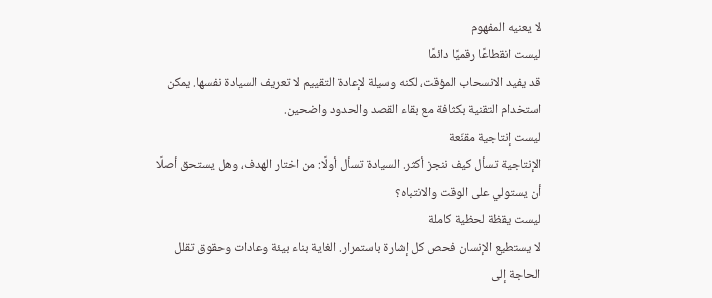لا يعنيه المفهوم
ليست انقطاعًا رقميًا دائمًا
قد يفيد الانسحاب المؤقت، لكنه وسيلة لإعادة التقييم لا تعريف السيادة نفسها. يمكن استخدام التقنية بكثافة مع بقاء القصد والحدود واضحين.
ليست إنتاجية مقنّعة
الإنتاجية تسأل كيف ننجز أكثر. السيادة تسأل أولًا: من اختار الهدف، وهل يستحق أصلًا أن يستولي على الوقت والانتباه؟
ليست يقظة لحظية كاملة
لا يستطيع الإنسان فحص كل إشارة باستمرار. الغاية بناء بيئة وعادات وحقوق تقلل الحاجة إلى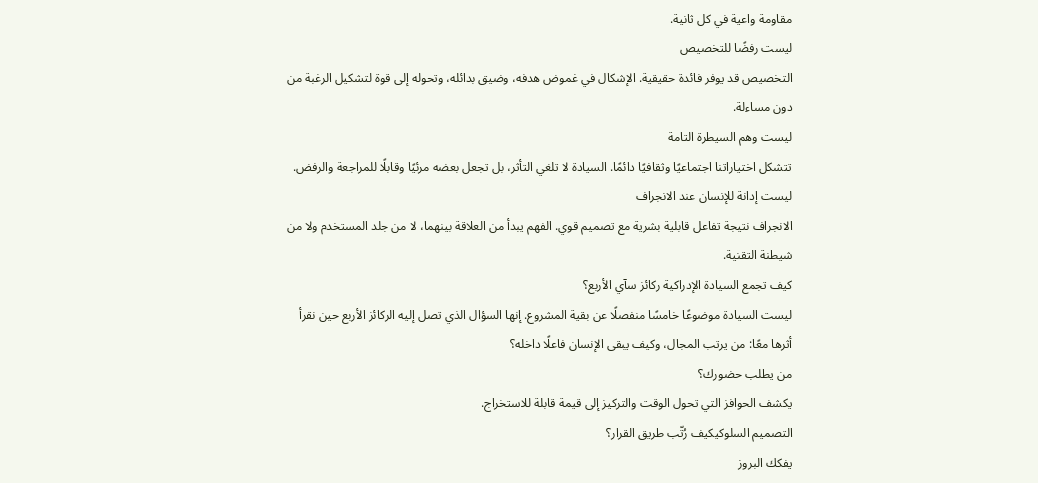مقاومة واعية في كل ثانية.
ليست رفضًا للتخصيص
التخصيص قد يوفر فائدة حقيقية. الإشكال في غموض هدفه، وضيق بدائله، وتحوله إلى قوة لتشكيل الرغبة من دون مساءلة.
ليست وهم السيطرة التامة
تتشكل اختياراتنا اجتماعيًا وثقافيًا دائمًا. السيادة لا تلغي التأثر، بل تجعل بعضه مرئيًا وقابلًا للمراجعة والرفض.
ليست إدانة للإنسان عند الانجراف
الانجراف نتيجة تفاعل قابلية بشرية مع تصميم قوي. الفهم يبدأ من العلاقة بينهما، لا من جلد المستخدم ولا من شيطنة التقنية.
كيف تجمع السيادة الإدراكية ركائز سآي الأربع؟
ليست السيادة موضوعًا خامسًا منفصلًا عن بقية المشروع. إنها السؤال الذي تصل إليه الركائز الأربع حين نقرأ أثرها معًا: من يرتب المجال، وكيف يبقى الإنسان فاعلًا داخله؟
من يطلب حضورك؟
يكشف الحوافز التي تحول الوقت والتركيز إلى قيمة قابلة للاستخراج.
التصميم السلوكيكيف رُتّب طريق القرار؟
يفكك البروز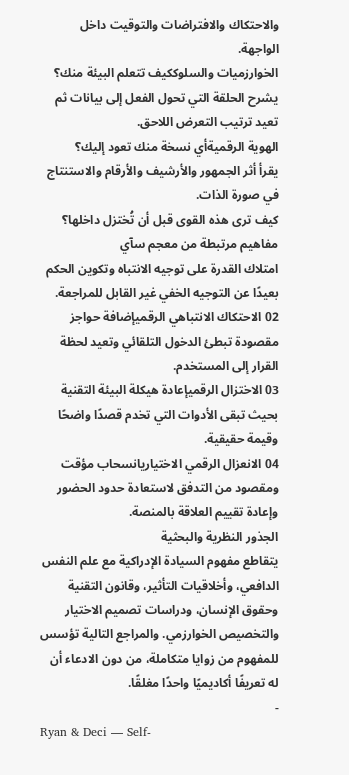والاحتكاك والافتراضات والتوقيت داخل الواجهة.
الخوارزميات والسلوككيف تتعلم البيئة منك؟
يشرح الحلقة التي تحول الفعل إلى بيانات ثم تعيد ترتيب التعرض اللاحق.
الهوية الرقميةأي نسخة منك تعود إليك؟
يقرأ أثر الجمهور والأرشيف والأرقام والاستنتاج في صورة الذات.
كيف ترى هذه القوى قبل أن تُختزل داخلها؟
مفاهيم مرتبطة من معجم سآي
امتلاك القدرة على توجيه الانتباه وتكوين الحكم بعيدًا عن التوجيه الخفي غير القابل للمراجعة.
02 الاحتكاك الانتباهي الرقميإضافة حواجز مقصودة تبطئ الدخول التلقائي وتعيد لحظة القرار إلى المستخدم.
03 الاختزال الرقميإعادة هيكلة البيئة التقنية بحيث تبقى الأدوات التي تخدم قصدًا واضحًا وقيمة حقيقية.
04 الانعزال الرقمي الاختياريانسحاب مؤقت ومقصود من التدفق لاستعادة حدود الحضور وإعادة تقييم العلاقة بالمنصة.
الجذور النظرية والبحثية
يتقاطع مفهوم السيادة الإدراكية مع علم النفس الدافعي، وأخلاقيات التأثير، وقانون التقنية وحقوق الإنسان، ودراسات تصميم الاختيار والتخصيص الخوارزمي. والمراجع التالية تؤسس للمفهوم من زوايا متكاملة، من دون الادعاء أن له تعريفًا أكاديميًا واحدًا مغلقًا.
-
Ryan & Deci — Self-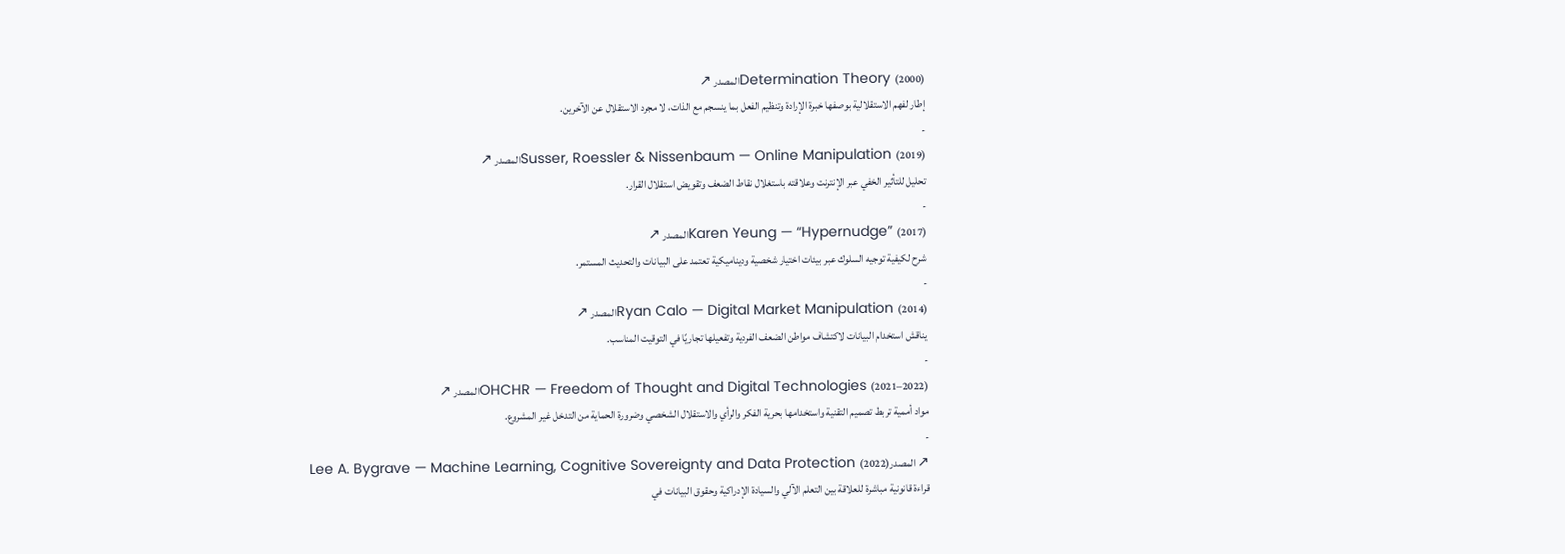Determination Theory (2000)المصدر ↗
إطار لفهم الاستقلالية بوصفها خبرة الإرادة وتنظيم الفعل بما ينسجم مع الذات، لا مجرد الاستقلال عن الآخرين.
-
Susser, Roessler & Nissenbaum — Online Manipulation (2019)المصدر ↗
تحليل للتأثير الخفي عبر الإنترنت وعلاقته باستغلال نقاط الضعف وتقويض استقلال القرار.
-
Karen Yeung — “Hypernudge” (2017)المصدر ↗
شرح لكيفية توجيه السلوك عبر بيئات اختيار شخصية وديناميكية تعتمد على البيانات والتحديث المستمر.
-
Ryan Calo — Digital Market Manipulation (2014)المصدر ↗
يناقش استخدام البيانات لاكتشاف مواطن الضعف الفردية وتفعيلها تجاريًا في التوقيت المناسب.
-
OHCHR — Freedom of Thought and Digital Technologies (2021–2022)المصدر ↗
مواد أممية تربط تصميم التقنية واستخدامها بحرية الفكر والرأي والاستقلال الشخصي وضرورة الحماية من التدخل غير المشروع.
-
Lee A. Bygrave — Machine Learning, Cognitive Sovereignty and Data Protection (2022)المصدر ↗
قراءة قانونية مباشرة للعلاقة بين التعلم الآلي والسيادة الإدراكية وحقوق البيانات في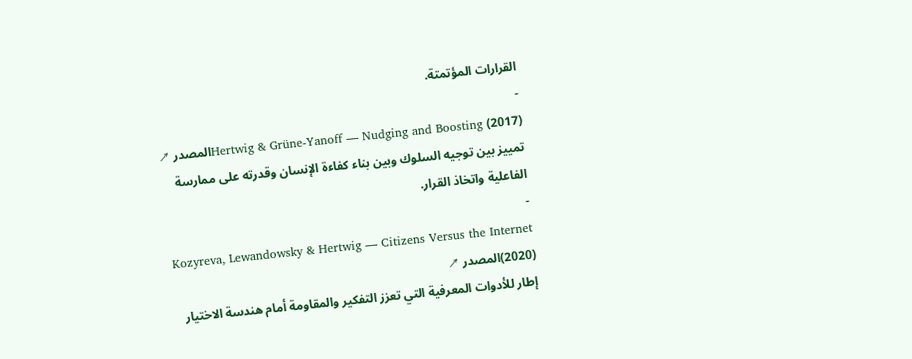القرارات المؤتمتة.
-
Hertwig & Grüne-Yanoff — Nudging and Boosting (2017)المصدر ↗
تمييز بين توجيه السلوك وبين بناء كفاءة الإنسان وقدرته على ممارسة الفاعلية واتخاذ القرار.
-
Kozyreva, Lewandowsky & Hertwig — Citizens Versus the Internet (2020)المصدر ↗
إطار للأدوات المعرفية التي تعزز التفكير والمقاومة أمام هندسة الاختيار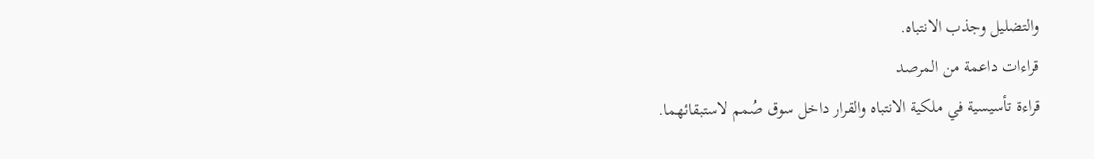والتضليل وجذب الانتباه.
قراءات داعمة من المرصد
قراءة تأسيسية في ملكية الانتباه والقرار داخل سوق صُمم لاستبقائهما.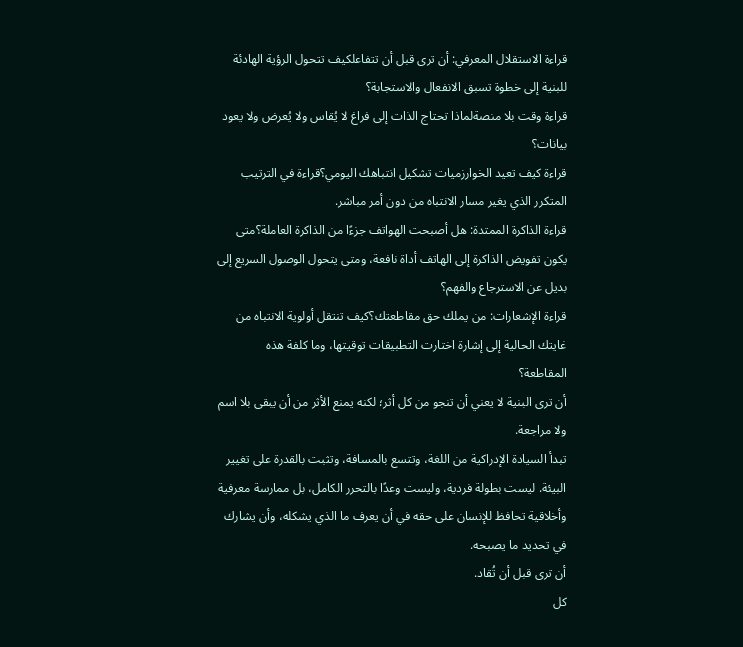قراءة الاستقلال المعرفي: أن ترى قبل أن تتفاعلكيف تتحول الرؤية الهادئة للبنية إلى خطوة تسبق الانفعال والاستجابة؟
قراءة وقت بلا منصةلماذا تحتاج الذات إلى فراغ لا يُقاس ولا يُعرض ولا يعود بيانات؟
قراءة كيف تعيد الخوارزميات تشكيل انتباهك اليومي؟قراءة في الترتيب المتكرر الذي يغير مسار الانتباه من دون أمر مباشر.
قراءة الذاكرة الممتدة: هل أصبحت الهواتف جزءًا من الذاكرة العاملة؟متى يكون تفويض الذاكرة إلى الهاتف أداة نافعة، ومتى يتحول الوصول السريع إلى بديل عن الاسترجاع والفهم؟
قراءة الإشعارات: من يملك حق مقاطعتك؟كيف تنتقل أولوية الانتباه من غايتك الحالية إلى إشارة اختارت التطبيقات توقيتها، وما كلفة هذه المقاطعة؟
أن ترى البنية لا يعني أن تنجو من كل أثر؛ لكنه يمنع الأثر من أن يبقى بلا اسم ولا مراجعة.
تبدأ السيادة الإدراكية من اللغة، وتتسع بالمسافة، وتثبت بالقدرة على تغيير البيئة. ليست بطولة فردية، وليست وعدًا بالتحرر الكامل، بل ممارسة معرفية وأخلاقية تحافظ للإنسان على حقه في أن يعرف ما الذي يشكله، وأن يشارك في تحديد ما يصبحه.
أن ترى قبل أن تُقاد.
كل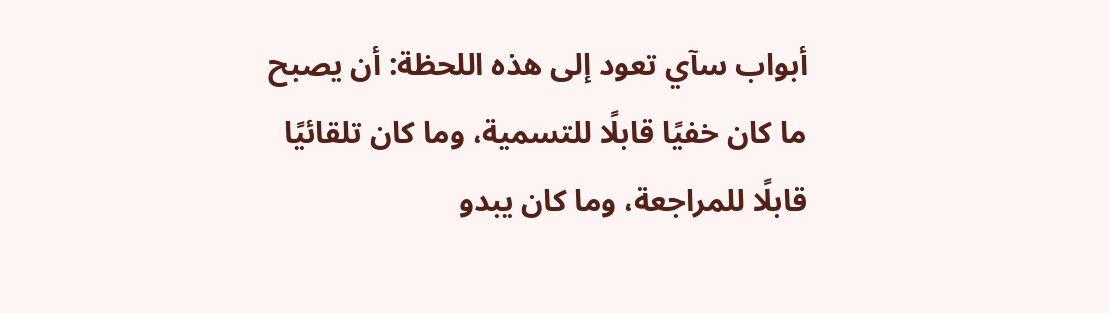أبواب سآي تعود إلى هذه اللحظة: أن يصبح ما كان خفيًا قابلًا للتسمية، وما كان تلقائيًا قابلًا للمراجعة، وما كان يبدو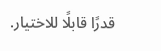قدرًا قابلًا للاختيار.